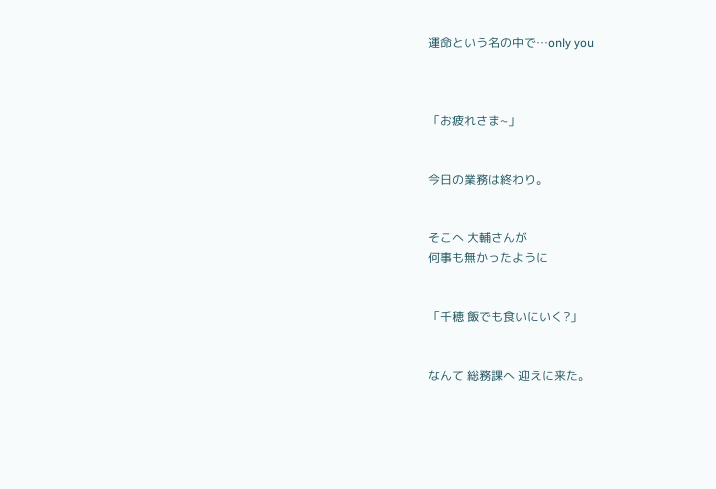運命という名の中で…only you



「お疲れさま~」


今日の業務は終わり。


そこへ 大輔さんが
何事も無かったように


「千穂 飯でも食いにいく?」


なんて 総務課へ 迎えに来た。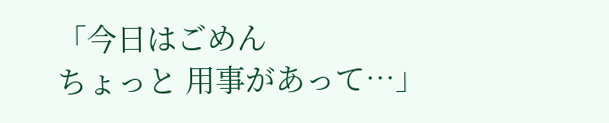「今日はごめん
ちょっと 用事があって…」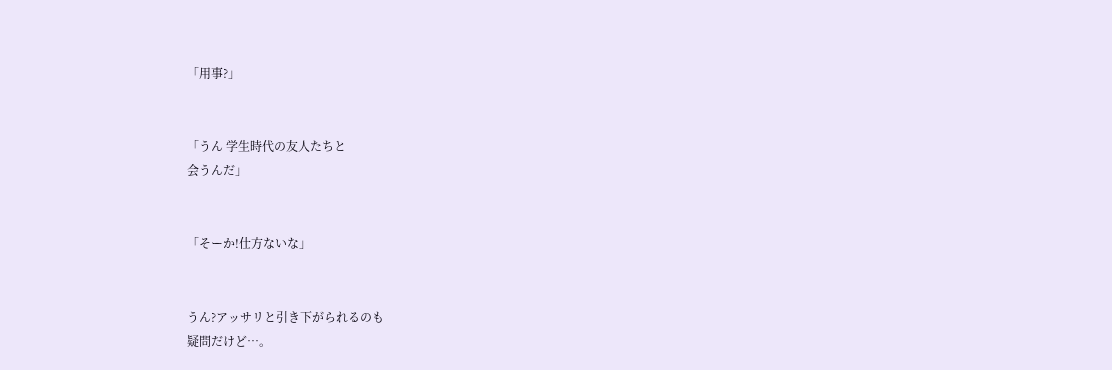「用事?」


「うん 学生時代の友人たちと
会うんだ」


「そーか!仕方ないな」


うん?アッサリと引き下がられるのも
疑問だけど…。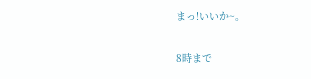まっ!いいか~。


8時まで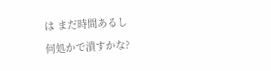は まだ時間あるし
何処かで潰すかな?